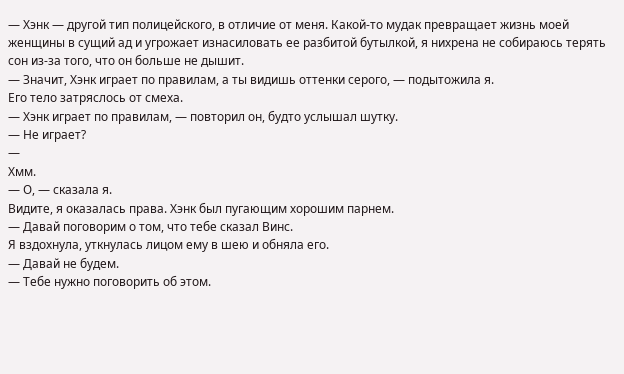— Хэнк — другой тип полицейского, в отличие от меня. Какой-то мудак превращает жизнь моей женщины в сущий ад и угрожает изнасиловать ее разбитой бутылкой, я нихрена не собираюсь терять сон из-за того, что он больше не дышит.
— Значит, Хэнк играет по правилам, а ты видишь оттенки серого, — подытожила я.
Его тело затряслось от смеха.
— Хэнк играет по правилам, — повторил он, будто услышал шутку.
— Не играет?
—
Хмм.
— О, — сказала я.
Видите, я оказалась права. Хэнк был пугающим хорошим парнем.
— Давай поговорим о том, что тебе сказал Винс.
Я вздохнула, уткнулась лицом ему в шею и обняла его.
— Давай не будем.
— Тебе нужно поговорить об этом.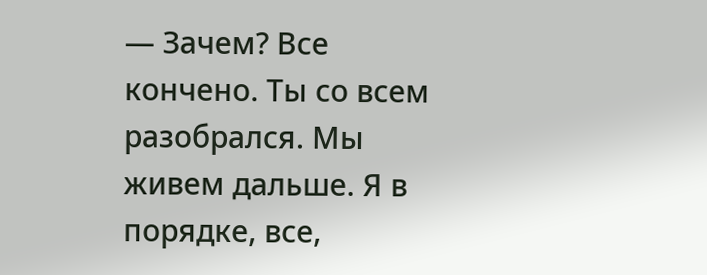— Зачем? Все кончено. Ты со всем разобрался. Мы живем дальше. Я в порядке, все,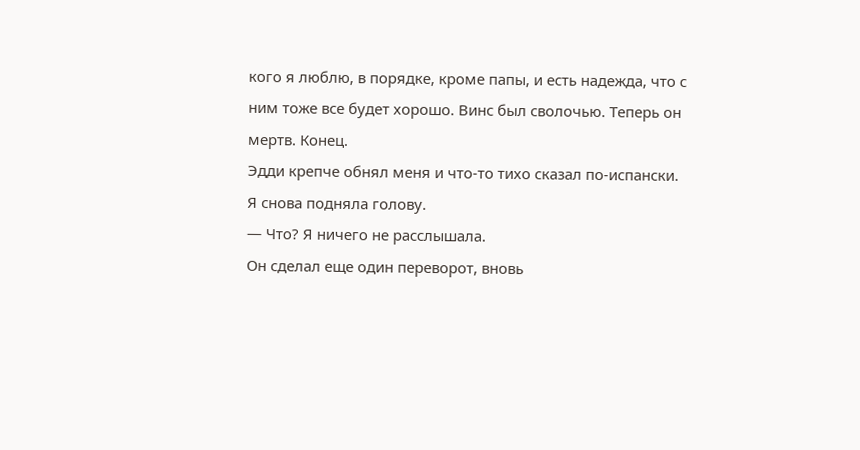кого я люблю, в порядке, кроме папы, и есть надежда, что с ним тоже все будет хорошо. Винс был сволочью. Теперь он мертв. Конец.
Эдди крепче обнял меня и что-то тихо сказал по-испански.
Я снова подняла голову.
— Что? Я ничего не расслышала.
Он сделал еще один переворот, вновь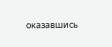оказавшись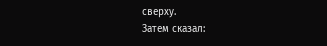сверху.
Затем сказал: